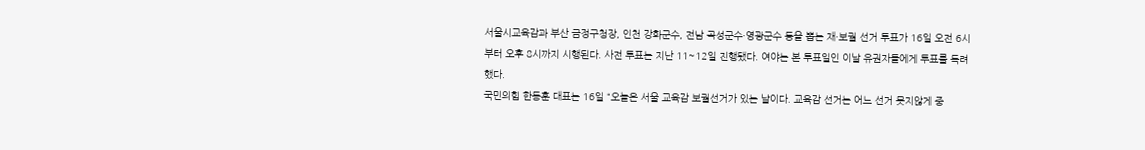서울시교육감과 부산 금정구청장, 인천 강화군수, 전남 곡성군수·영광군수 등을 뽑는 재·보궐 선거 투표가 16일 오전 6시부터 오후 8시까지 시행된다. 사전 투표는 지난 11~12일 진행됐다. 여야는 본 투표일인 이날 유권자들에게 투표를 독려했다.
국민의힘 한동훈 대표는 16일 “오늘은 서울 교육감 보궐선거가 있는 날이다. 교육감 선거는 어느 선거 못지않게 중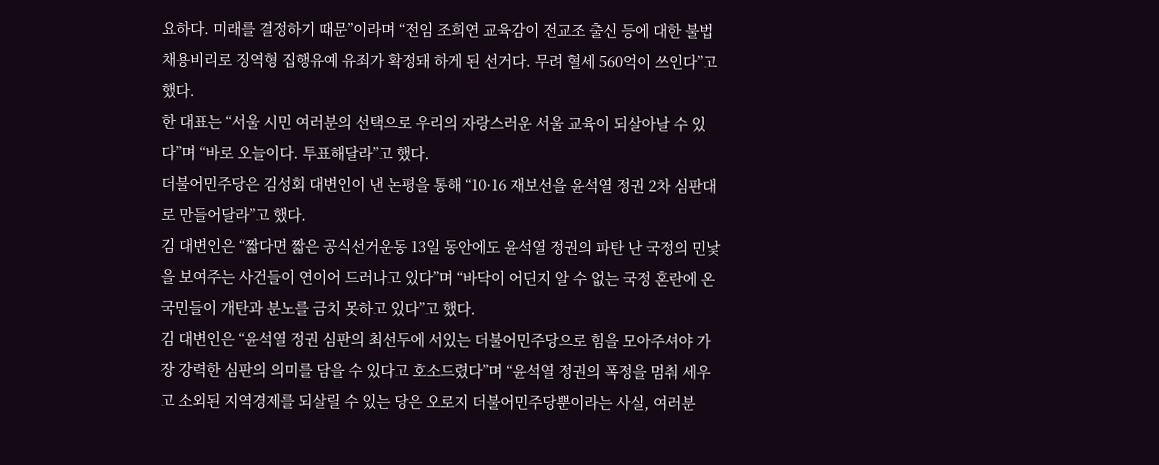요하다. 미래를 결정하기 때문”이라며 “전임 조희연 교육감이 전교조 출신 등에 대한 불법 채용비리로 징역형 집행유예 유죄가 확정돼 하게 된 선거다. 무려 혈세 560억이 쓰인다”고 했다.
한 대표는 “서울 시민 여러분의 선택으로 우리의 자랑스러운 서울 교육이 되살아날 수 있다”며 “바로 오늘이다. 투표해달라”고 했다.
더불어민주당은 김성회 대변인이 낸 논평을 통해 “10·16 재보선을 윤석열 정권 2차 심판대로 만들어달라”고 했다.
김 대변인은 “짧다면 짧은 공식선거운동 13일 동안에도 윤석열 정권의 파탄 난 국정의 민낯을 보여주는 사건들이 연이어 드러나고 있다”며 “바닥이 어딘지 알 수 없는 국정 혼란에 온 국민들이 개탄과 분노를 금치 못하고 있다”고 했다.
김 대변인은 “윤석열 정권 심판의 최선두에 서있는 더불어민주당으로 힘을 모아주셔야 가장 강력한 심판의 의미를 담을 수 있다고 호소드렸다”며 “윤석열 정권의 폭정을 멈춰 세우고 소외된 지역경제를 되살릴 수 있는 당은 오로지 더불어민주당뿐이라는 사실, 여러분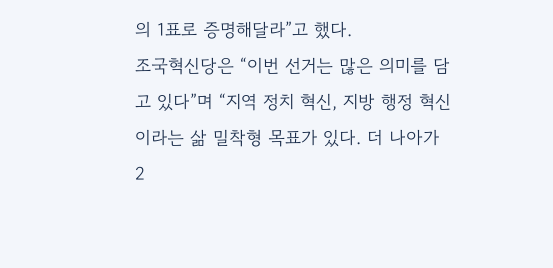의 1표로 증명해달라”고 했다.
조국혁신당은 “이번 선거는 많은 의미를 담고 있다”며 “지역 정치 혁신, 지방 행정 혁신이라는 삶 밀착형 목표가 있다. 더 나아가 2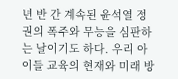년 반 간 계속된 윤석열 정권의 폭주와 무능을 심판하는 날이기도 하다. 우리 아이들 교육의 현재와 미래 방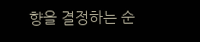향을 결정하는 순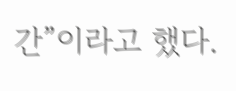간”이라고 했다.